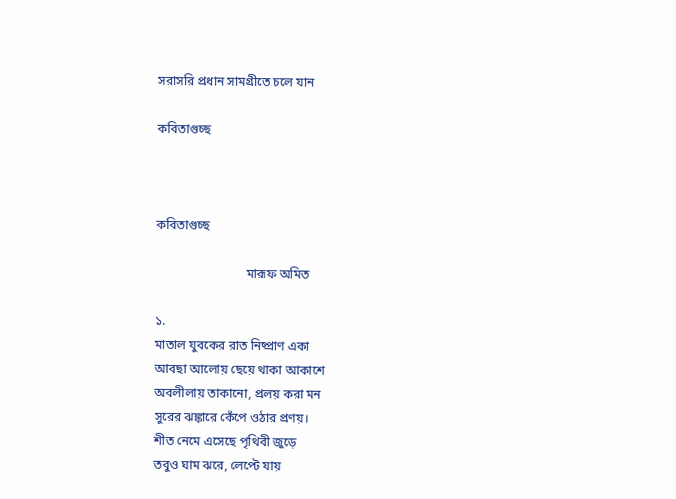সরাসরি প্রধান সামগ্রীতে চলে যান

কবিতাগুচ্ছ



কবিতাগুচ্ছ

                             মারূফ অমিত

১.
মাতাল যুবকের রাত নিষ্প্রাণ একা
আবছা আলোয় ছেয়ে থাকা আকাশে
অবলীলায় তাকানো, প্রলয় করা মন
সুরের ঝঙ্কারে কেঁপে ওঠার প্রণয়।
শীত নেমে এসেছে পৃথিবী জুড়ে
তবুও ঘাম ঝরে, লেপ্টে যায়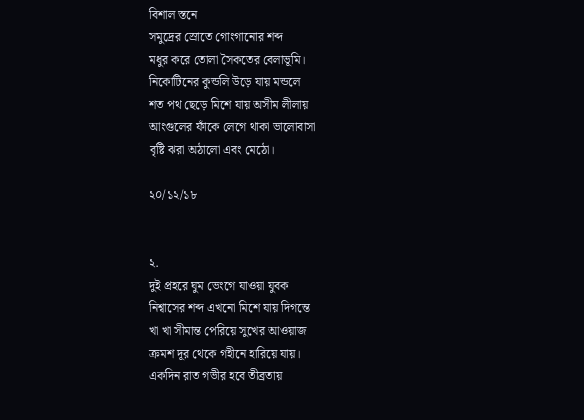বিশাল স্তনে
সমুদ্রের স্রোতে গোংগানোর শব্দ
মধুর করে তোলা সৈকতের বেলাভূমি।
নিকোটিনের কুন্ডলি উড়ে যায় মন্ডলে
শত পথ ছেড়ে মিশে যায় অসীম লীলায়
আংগুলের ফাঁকে লেগে থাকা ভালোবাসা
বৃষ্টি ঝরা অঠালো এবং মেঠো।

২০/১২/১৮


২.
দুই প্রহরে ঘুম ভেংগে যাওয়া যুবক
নিশ্বাসের শব্দ এখনো মিশে যায় দিগন্তে
খা খা সীমান্ত পেরিয়ে সুখের আওয়াজ
ক্রমশ দূর থেকে গহীনে হারিয়ে যায়।
একদিন রাত গভীর হবে তীব্রতায়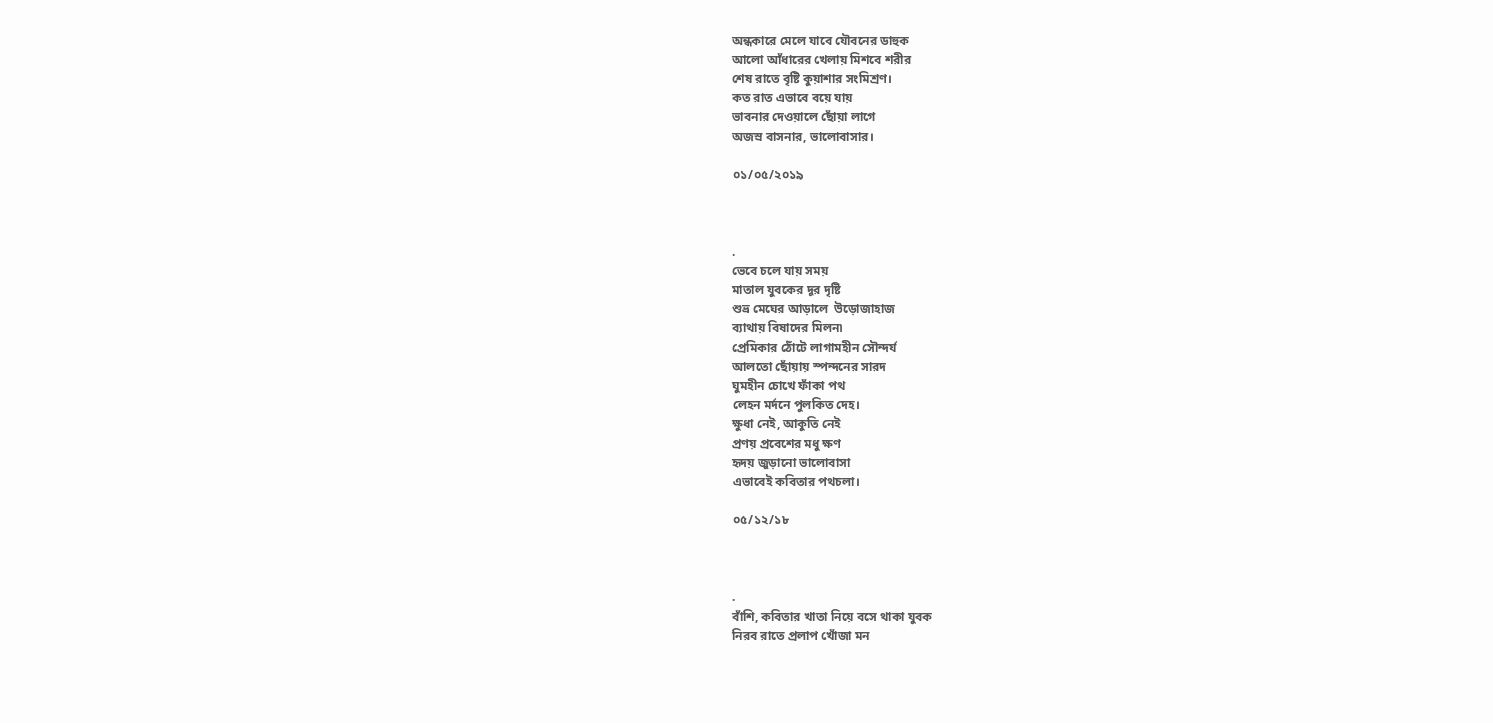অন্ধকারে মেলে যাবে যৌবনের ডাহুক
আলো আঁধারের খেলায় মিশবে শরীর
শেষ রাতে বৃষ্টি কুয়াশার সংমিশ্রণ।
কত রাত এভাবে বয়ে যায়
ভাবনার দেওয়ালে ছোঁয়া লাগে
অজস্র বাসনার, ভালোবাসার।

০১/০৫/২০১৯



.
ভেবে চলে যায় সময়
মাতাল যুবকের দূর দৃষ্টি
শুভ্র মেঘের আড়ালে  উড়োজাহাজ
ব্যাথায় বিষাদের মিলন৷
প্রেমিকার ঠোঁটে লাগামহীন সৌন্দর্য
আলতো ছোঁয়ায় স্পন্দনের সারদ
ঘুমহীন চোখে ফাঁকা পথ
লেহন মর্দনে পুলকিত দেহ।
ক্ষুধা নেই, আকুতি নেই
প্রণয় প্রবেশের মধু ক্ষণ
হৃদয় জুড়ানো ভালোবাসা
এভাবেই কবিতার পথচলা।

০৫/১২/১৮



.
বাঁশি, কবিতার খাতা নিয়ে বসে থাকা যুবক
নিরব রাতে প্রলাপ খোঁজা মন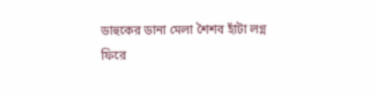ডাহুকের ডানা মেলা শৈশব হাঁটা লগ্ন
ফিরে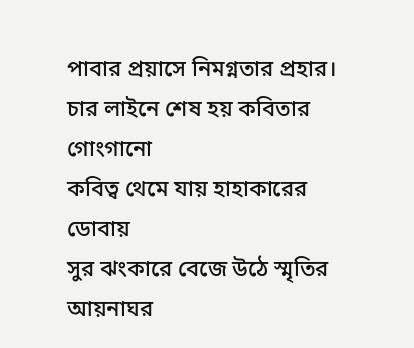পাবার প্রয়াসে নিমগ্নতার প্রহার।
চার লাইনে শেষ হয় কবিতার গোংগানো
কবিত্ব থেমে যায় হাহাকারের ডোবায়
সুর ঝংকারে বেজে উঠে স্মৃতির আয়নাঘর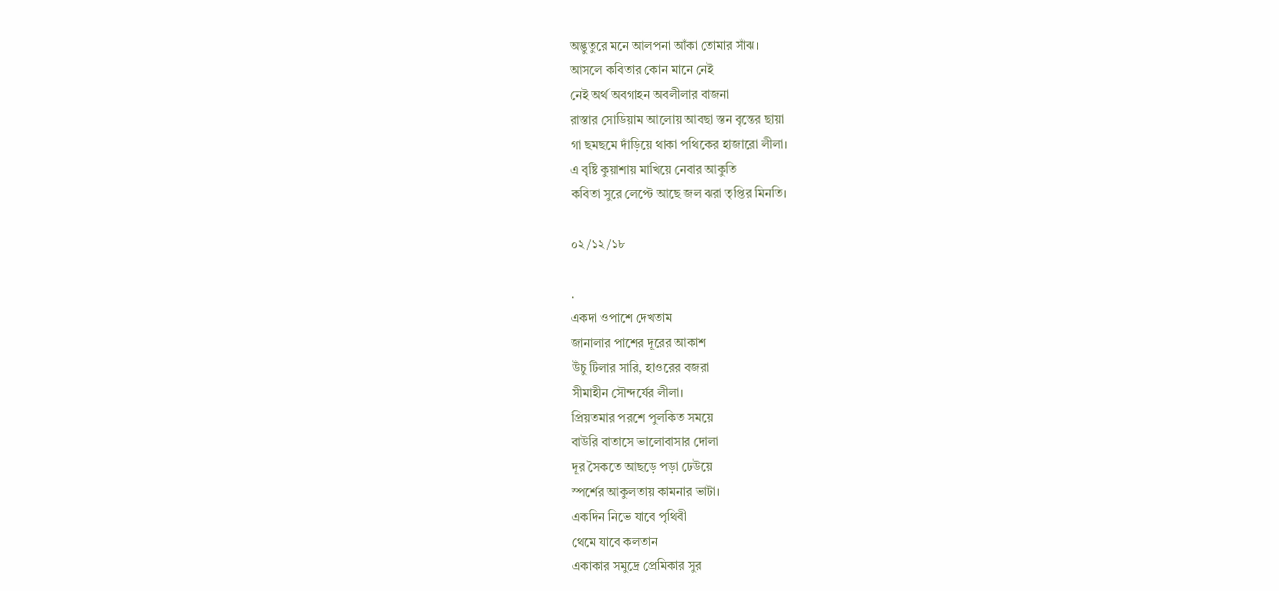অদ্ভুতুরে মনে আলপনা আঁকা তোমার সাঁঝ।
আসলে কবিতার কোন মানে নেই
নেই অর্থ অবগাহন অবলীলার বাজনা
রাস্তার সোডিয়াম আলোয় আবছা স্তন বৃন্তের ছায়া
গা ছমছমে দাঁড়িয়ে থাকা পথিকের হাজারো লীলা।
এ বৃষ্টি কুয়াশায় মাখিয়ে নেবার আকুতি
কবিতা সুরে লেপ্টে আছে জল ঝরা তৃপ্তির মিনতি।

০২/১২/১৮

.
একদা ওপাশে দেখতাম
জানালার পাশের দূরের আকাশ
উঁচু টিলার সারি, হাওরের বজরা
সীমাহীন সৌন্দর্যের লীলা।
প্রিয়তমার পরশে পুলকিত সময়ে
বাউরি বাতাসে ভালোবাসার দোলা
দূর সৈকতে আছড়ে পড়া ঢেউয়ে
স্পর্শের আকুলতায় কামনার ভাটা।
একদিন নিভে যাবে পৃথিবী
থেমে যাবে কলতান
একাকার সমুদ্রে প্রেমিকার সুর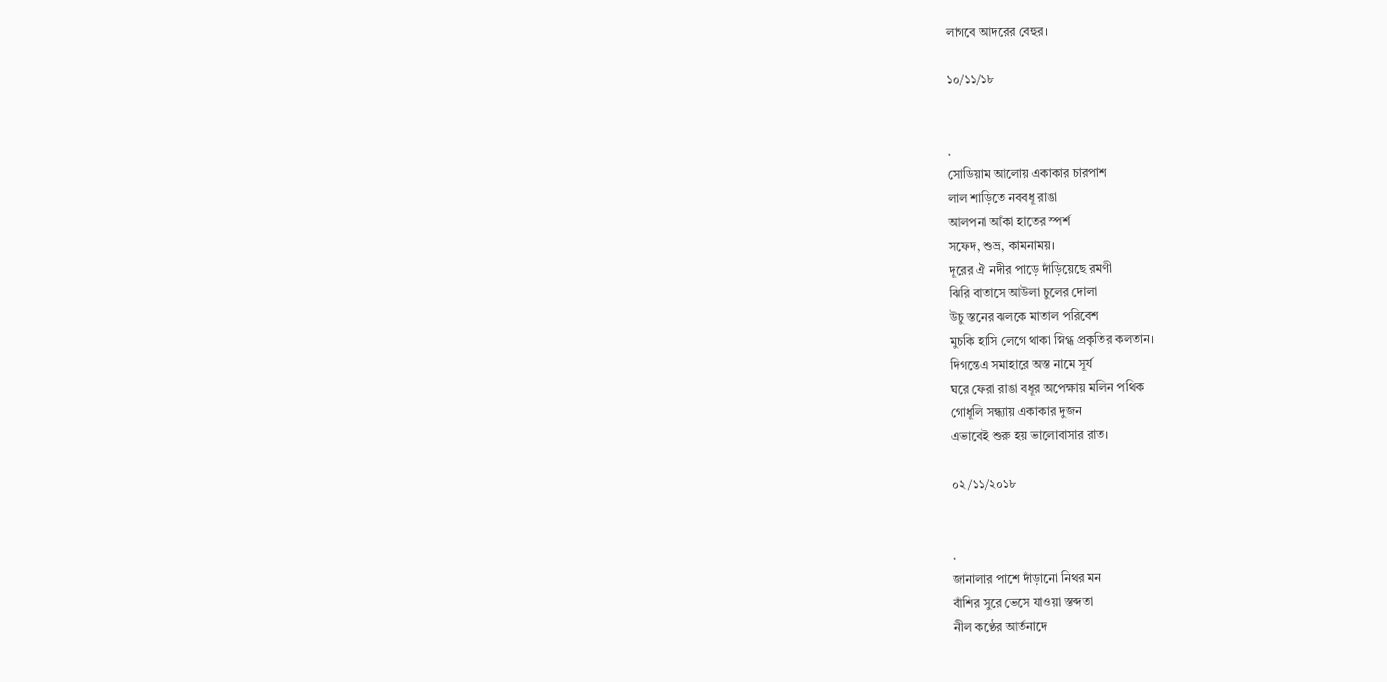লাগবে আদরের বেহুর।

১০/১১/১৮


.
সোডিয়াম আলোয় একাকার চারপাশ
লাল শাড়িতে নববধূ রাঙা
আলপনা আঁকা হাতের স্পর্শ
সফেদ, শুভ্র, কামনাময়।
দূরের ঐ নদীর পাড়ে দাঁড়িয়েছে রমণী
ঝিরি বাতাসে আউলা চুলের দোলা
উচু স্তনের ঝলকে মাতাল পরিবেশ
মুচকি হাসি লেগে থাকা স্নিগ্ধ প্রকৃতির কলতান।
দিগন্তেএ সমাহারে অস্ত নামে সূর্য
ঘরে ফেরা রাঙা বধূর অপেক্ষায় মলিন পথিক
গোধূলি সন্ধ্যায় একাকার দুজন
এভাবেই শুরু হয় ভালোবাসার রাত।

০২/১১/২০১৮


.
জানালার পাশে দাঁড়ানো নিথর মন
বাঁশির সুরে ভেসে যাওয়া স্তব্দতা
নীল কণ্ঠের আর্তনাদে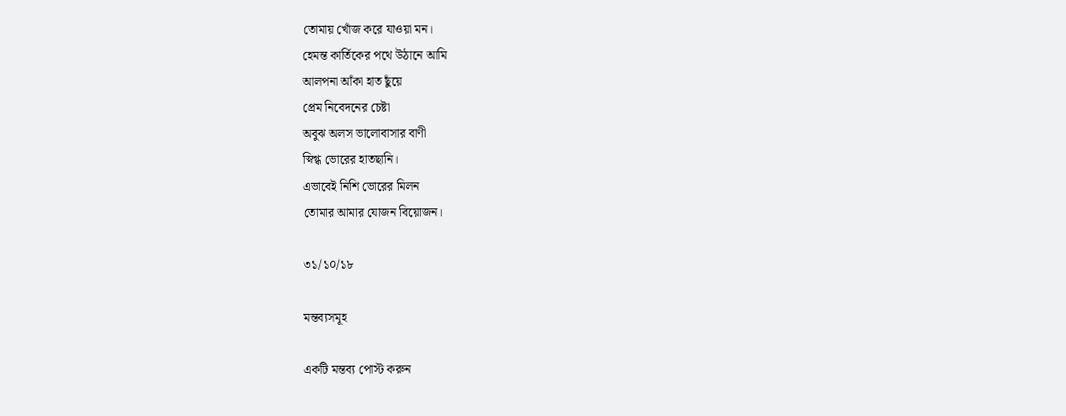তোমায় খোঁজ করে যাওয়া মন।
হেমন্ত কার্তিকের পথে উঠানে আমি
আলপনা আঁকা হাত ছুঁয়ে
প্রেম নিবেদনের চেষ্টা
অবুঝ অলস ভালোবাসার বাণী
স্নিগ্ধ ভোরের হাতছানি।
এভাবেই নিশি ভোরের মিলন
তোমার আমার যোজন বিয়োজন।

৩১/১০/১৮

মন্তব্যসমূহ

একটি মন্তব্য পোস্ট করুন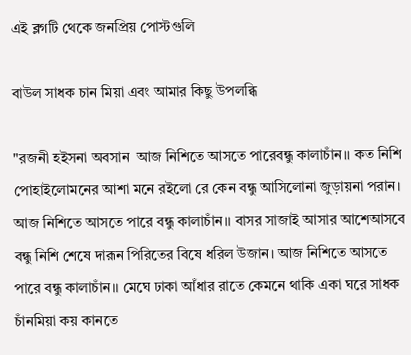এই ব্লগটি থেকে জনপ্রিয় পোস্টগুলি

বাউল সাধক চান মিয়া এবং আমার কিছু উপলব্ধি

"রজনী হইসনা অবসান  আজ নিশিতে আসতে পারেবন্ধু কালাচাঁন।। কত নিশি পোহাইলোমনের আশা মনে রইলো রে কেন বন্ধু আসিলোনা জুড়ায়না পরান। আজ নিশিতে আসতে পারে বন্ধু কালাচাঁন।। বাসর সাজাই আসার আশেআসবে বন্ধু নিশি শেষে দারূন পিরিতের বিষে ধরিল উজান। আজ নিশিতে আসতে পারে বন্ধু কালাচাঁন।। মেঘে ঢাকা আঁধার রাতে কেমনে থাকি একা ঘরে সাধক চাঁনমিয়া কয় কানতে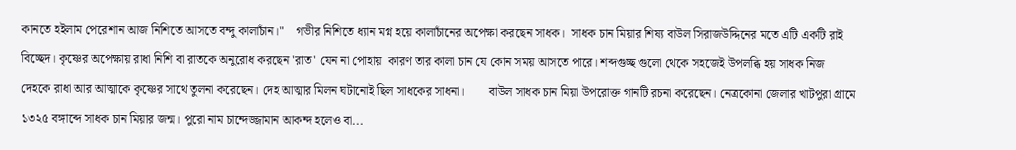কানতে হইলাম পেরেশান আজ নিশিতে আসতে বন্দু কালাচাঁন।"    গভীর নিশিতে ধ্যান মগ্ন হয়ে কালাচাঁনের অপেক্ষা করছেন সাধক।  সাধক চান মিয়ার শিষ্য বাউল সিরাজউদ্দিনের মতে এটি একটি রাই বিচ্ছেদ। কৃষ্ণের অপেক্ষায় রাধা নিশি বা রাতকে অনুরোধ করছেন 'রাত' যেন না পোহায়  কারণ তার কালা চান যে কোন সময় আসতে পারে। শব্দগুচ্ছ গুলো থেকে সহজেই উপলব্ধি হয় সাধক নিজ দেহকে রাধা আর আত্মাকে কৃষ্ণের সাথে তুলনা করেছেন। দেহ আত্মার মিলন ঘটানোই ছিল সাধকের সাধনা।        বাউল সাধক চান মিয়া উপরোক্ত গানটি রচনা করেছেন। নেত্রকোনা জেলার খাটপুরা গ্রামে ১৩২৫ বঙ্গাব্দে সাধক চান মিয়ার জন্ম। পুরো নাম চান্দেজ্জামান আকন্দ হলেও বা...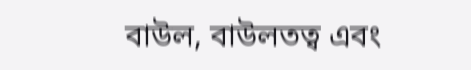বাউল, বাউলতত্ব এবং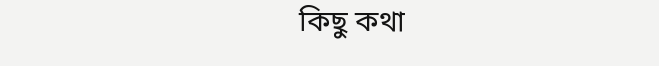কিছু কথা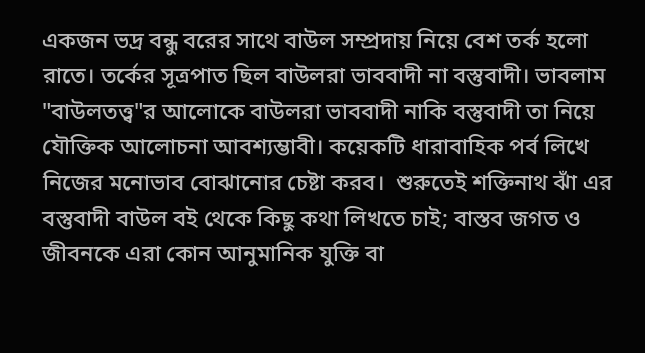একজন ভদ্র বন্ধু বরের সাথে বাউল সম্প্রদায় নিয়ে বেশ তর্ক হলো রাতে। তর্কের সূত্রপাত ছিল বাউলরা ভাববাদী না বস্তুবাদী। ভাবলাম "বাউলতত্ত্ব"র আলোকে বাউলরা ভাববাদী নাকি বস্তুবাদী তা নিয়ে যৌক্তিক আলোচনা আবশ্যম্ভাবী। কয়েকটি ধারাবাহিক পর্ব লিখে নিজের মনোভাব বোঝানোর চেষ্টা করব।  শুরুতেই শক্তিনাথ ঝাঁ এর বস্তুবাদী বাউল বই থেকে কিছু কথা লিখতে চাই; বাস্তব জগত ও জীবনকে এরা কোন আনুমানিক যুক্তি বা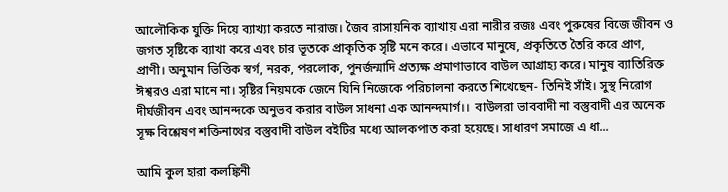আলৌকিক যুক্তি দিয়ে ব্যাখ্যা করতে নারাজ। জৈব রাসায়নিক ব্যাখায় এরা নারীর রজঃ এবং পুরুষের বিজে জীবন ও জগত সৃষ্টিকে ব্যাখা করে এবং চার ভূতকে প্রাকৃতিক সৃষ্টি মনে করে। এভাবে মানুষে, প্রকৃতিতে তৈরি করে প্রাণ, প্রাণী। অনুমান ভিত্তিক স্বর্গ, নরক, পরলোক, পুনর্জন্মাদি প্রত্যক্ষ প্রমাণাভাবে বাউল আগ্রাহ্য করে। মানুষ ব্যাতিরিক্ত ঈশ্বরও এরা মানে না। সৃষ্টির নিয়মকে জেনে যিনি নিজেকে পরিচালনা করতে শিখেছেন- তিনিই সাঁই। সুস্থ নিরোগ দীর্ঘজীবন এবং আনন্দকে অনুভব করার বাউল সাধনা এক আনন্দমার্গ।।  বাউলরা ভাববাদী না বস্তুবাদী এর অনেক সূক্ষ বিশ্লেষণ শক্তিনাথের বস্তুবাদী বাউল বইটির মধ্যে আলকপাত করা হয়েছে। সাধারণ সমাজে এ ধা...

আমি কুল হারা কলঙ্কিনী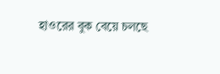হাওরের বুক বেয়ে চলছে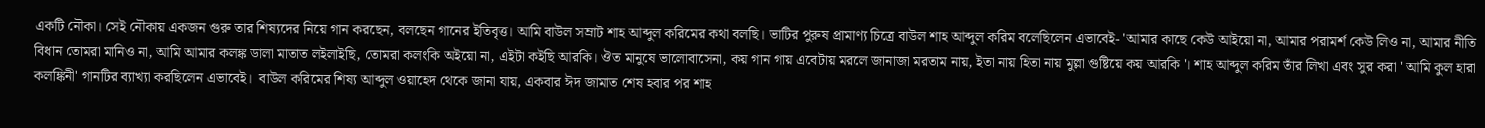একটি নৌকা। সেই নৌকায় একজন গুরু তার শিষ্যদের নিয়ে গান করছেন, বলছেন গানের ইতিবৃত্ত। আমি বাউল সম্রাট শাহ আব্দুল করিমের কথা বলছি। ভাটির পুরুষ প্রামাণ্য চিত্রে বাউল শাহ আব্দুল করিম বলেছিলেন এভাবেই- 'আমার কাছে কেউ আইয়ো না, আমার পরামর্শ কেউ লিও না, আমার নীতি বিধান তোমরা মানিও না, আমি আমার কলঙ্ক ডালা মাতাত লইলাইছি, তোমরা কলংকি অইয়ো না, এইটা কইছি আরকি। ঔত মানুষে ভালোবাসেনা, কয় গান গায় এবেটায় মরলে জানাজা মরতাম নায়, ইতা নায় হিতা নায় মুল্লা গুষ্টিয়ে কয় আরকি '। শাহ আব্দুল করিম তাঁর লিখা এবং সুর করা ' আমি কুল হারা কলঙ্কিনী' গানটির ব্যাখ্যা করছিলেন এভাবেই।  বাউল করিমের শিষ্য আব্দুল ওয়াহেদ থেকে জানা যায়, একবার ঈদ জামাত শেষ হবার পর শাহ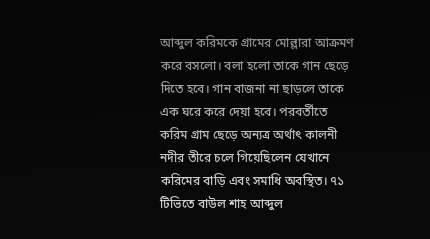আব্দুল করিমকে গ্রামের মোল্লারা আক্রমণ করে বসলো। বলা হলো তাকে গান ছেড়ে দিতে হবে। গান বাজনা না ছাড়লে তাকে এক ঘরে করে দেয়া হবে। পরবর্তীতে করিম গ্রাম ছেড়ে অন্যত্র অর্থাৎ কালনী নদীর তীরে চলে গিয়েছিলেন যেখানে করিমের বাড়ি এবং সমাধি অবস্থিত। ৭১ টিভিতে বাউল শাহ আব্দুল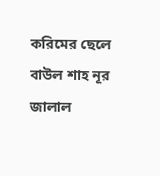করিমের ছেলে বাউল শাহ নূর জালাল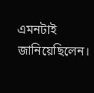এমনটাই জানিয়েছিলেন।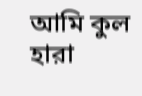আমি কুল হারা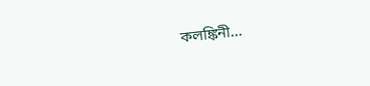কলঙ্কিনী...